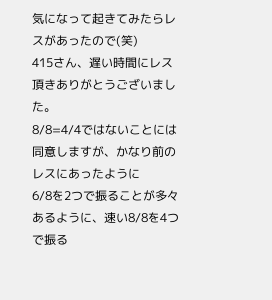気になって起きてみたらレスがあったので(笑)
415さん、遅い時間にレス頂きありがとうございました。
8/8=4/4ではないことには同意しますが、かなり前のレスにあったように
6/8を2つで振ることが多々あるように、速い8/8を4つで振る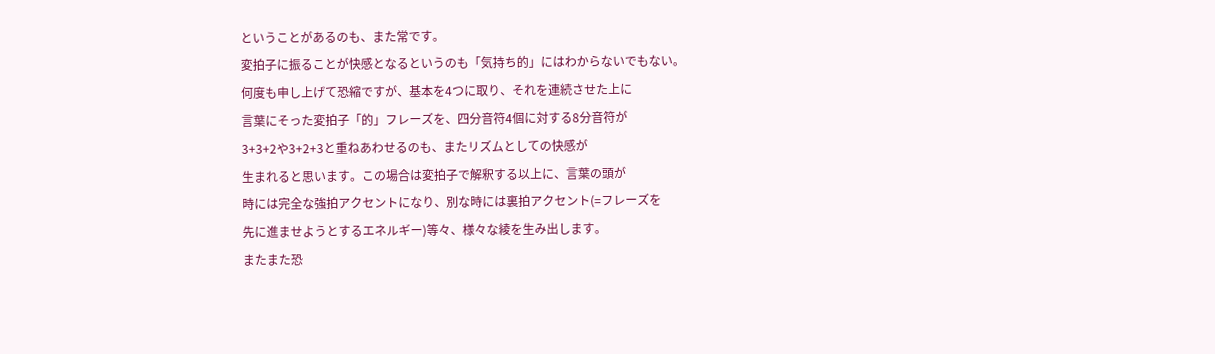ということがあるのも、また常です。
変拍子に振ることが快感となるというのも「気持ち的」にはわからないでもない。
何度も申し上げて恐縮ですが、基本を4つに取り、それを連続させた上に
言葉にそった変拍子「的」フレーズを、四分音符4個に対する8分音符が
3+3+2や3+2+3と重ねあわせるのも、またリズムとしての快感が
生まれると思います。この場合は変拍子で解釈する以上に、言葉の頭が
時には完全な強拍アクセントになり、別な時には裏拍アクセント(=フレーズを
先に進ませようとするエネルギー)等々、様々な綾を生み出します。
またまた恐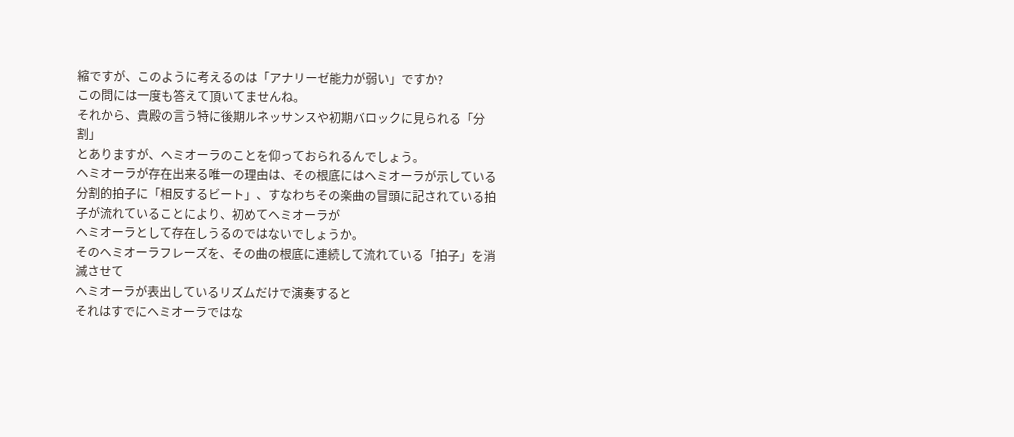縮ですが、このように考えるのは「アナリーゼ能力が弱い」ですか?
この問には一度も答えて頂いてませんね。
それから、貴殿の言う特に後期ルネッサンスや初期バロックに見られる「分割」
とありますが、ヘミオーラのことを仰っておられるんでしょう。
ヘミオーラが存在出来る唯一の理由は、その根底にはヘミオーラが示している
分割的拍子に「相反するビート」、すなわちその楽曲の冒頭に記されている拍子が流れていることにより、初めてヘミオーラが
ヘミオーラとして存在しうるのではないでしょうか。
そのヘミオーラフレーズを、その曲の根底に連続して流れている「拍子」を消滅させて
へミオーラが表出しているリズムだけで演奏すると
それはすでにヘミオーラではな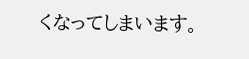くなってしまいます。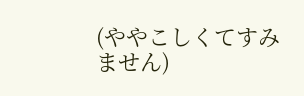(ややこしくてすみません)